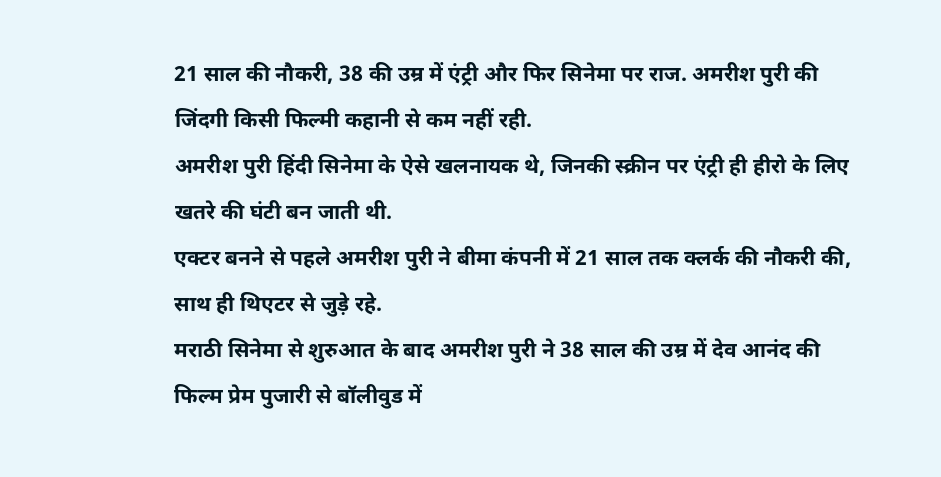21 साल की नौकरी, 38 की उम्र में एंट्री और फिर सिनेमा पर राज. अमरीश पुरी की जिंदगी किसी फिल्मी कहानी से कम नहीं रही.
अमरीश पुरी हिंदी सिनेमा के ऐसे खलनायक थे, जिनकी स्क्रीन पर एंट्री ही हीरो के लिए खतरे की घंटी बन जाती थी.
एक्टर बनने से पहले अमरीश पुरी ने बीमा कंपनी में 21 साल तक क्लर्क की नौकरी की, साथ ही थिएटर से जुड़े रहे.
मराठी सिनेमा से शुरुआत के बाद अमरीश पुरी ने 38 साल की उम्र में देव आनंद की फिल्म प्रेम पुजारी से बॉलीवुड में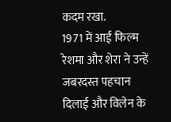कदम रखा.
1971 में आई फिल्म रेशमा और शेरा ने उन्हें जबरदस्त पहचान दिलाई और विलेन के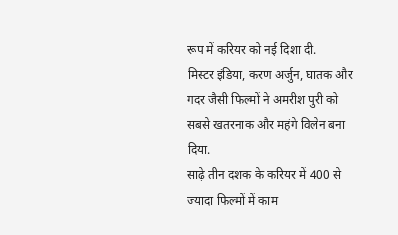रूप में करियर को नई दिशा दी.
मिस्टर इंडिया, करण अर्जुन, घातक और गदर जैसी फिल्मों ने अमरीश पुरी को सबसे खतरनाक और महंगे विलेन बना दिया.
साढ़े तीन दशक के करियर में 400 से ज्यादा फिल्मों में काम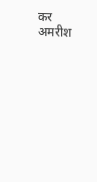कर अमरीश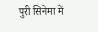पुरी सिनेमा में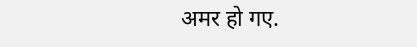अमर हो गए.